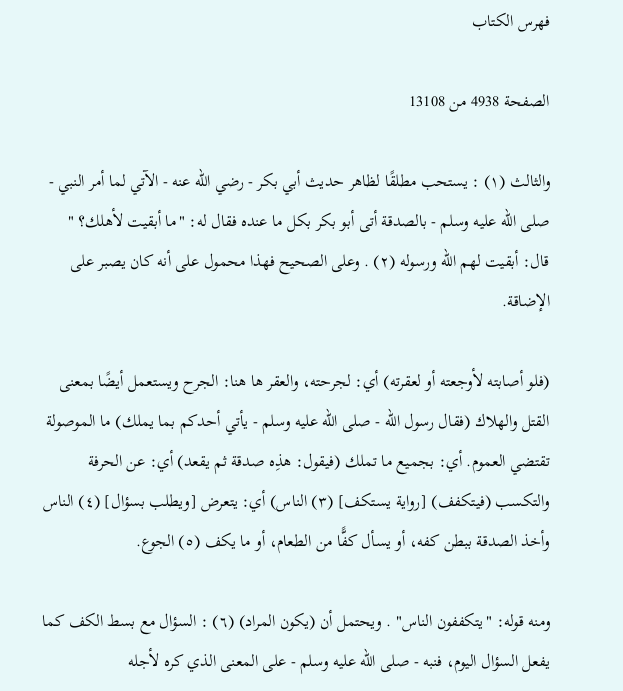فهرس الكتاب

الصفحة 4938 من 13108

والثالث (١) : يستحب مطلقًا لظاهر حديث أبي بكر - رضي الله عنه - الآتي لما أمر النبي - صلى الله عليه وسلم - بالصدقة أتى أبو بكر بكل ما عنده فقال له: "ما أبقيت لأهلك؟ " قال: أبقيت لهم الله ورسوله (٢) . وعلى الصحيح فهذا محمول على أنه كان يصبر على الإضاقة.

(فلو أصابته لأوجعته أو لعقرته) أي: لجرحته، والعقر ها هنا: الجرح ويستعمل أيضًا بمعنى القتل والهلاك (فقال رسول الله - صلى الله عليه وسلم - يأتي أحدكم بما يملك) ما الموصولة تقتضي العموم. أي: بجميع ما تملك (فيقول: هذِه صدقة ثم يقعد) أي: عن الحرفة والتكسب (فيتكفف) [رواية يستكف] (٣) الناس) أي: يتعرض [ويطلب بسؤال] (٤) الناس وأخذ الصدقة ببطن كفه، أو يسأل كفًّا من الطعام، أو ما يكف (٥) الجوع.

ومنه قوله: "يتكففون الناس" . ويحتمل أن (يكون المراد) (٦) : السؤال مع بسط الكف كما يفعل السؤال اليوم، فنبه - صلى الله عليه وسلم - على المعنى الذي كره لأجله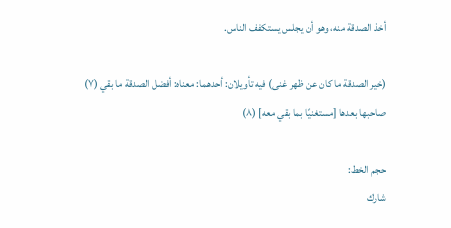أخذ الصدقة منه، وهو أن يجلس يستكفف الناس.

(خير الصدقة ما كان عن ظهر غنى) فيه تأويلان: أحدهما: معناه: أفضل الصدقة ما بقي (٧) صاحبها بعدها [مستغنيًا بما بقي معه] (٨)

حجم الخط:
شارك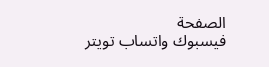الصفحة
فيسبوك واتساب تويتر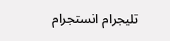تليجرام انستجرام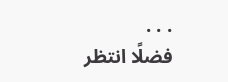. . .
فضلًا انتظر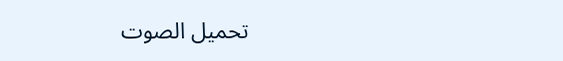تحميل الصوت